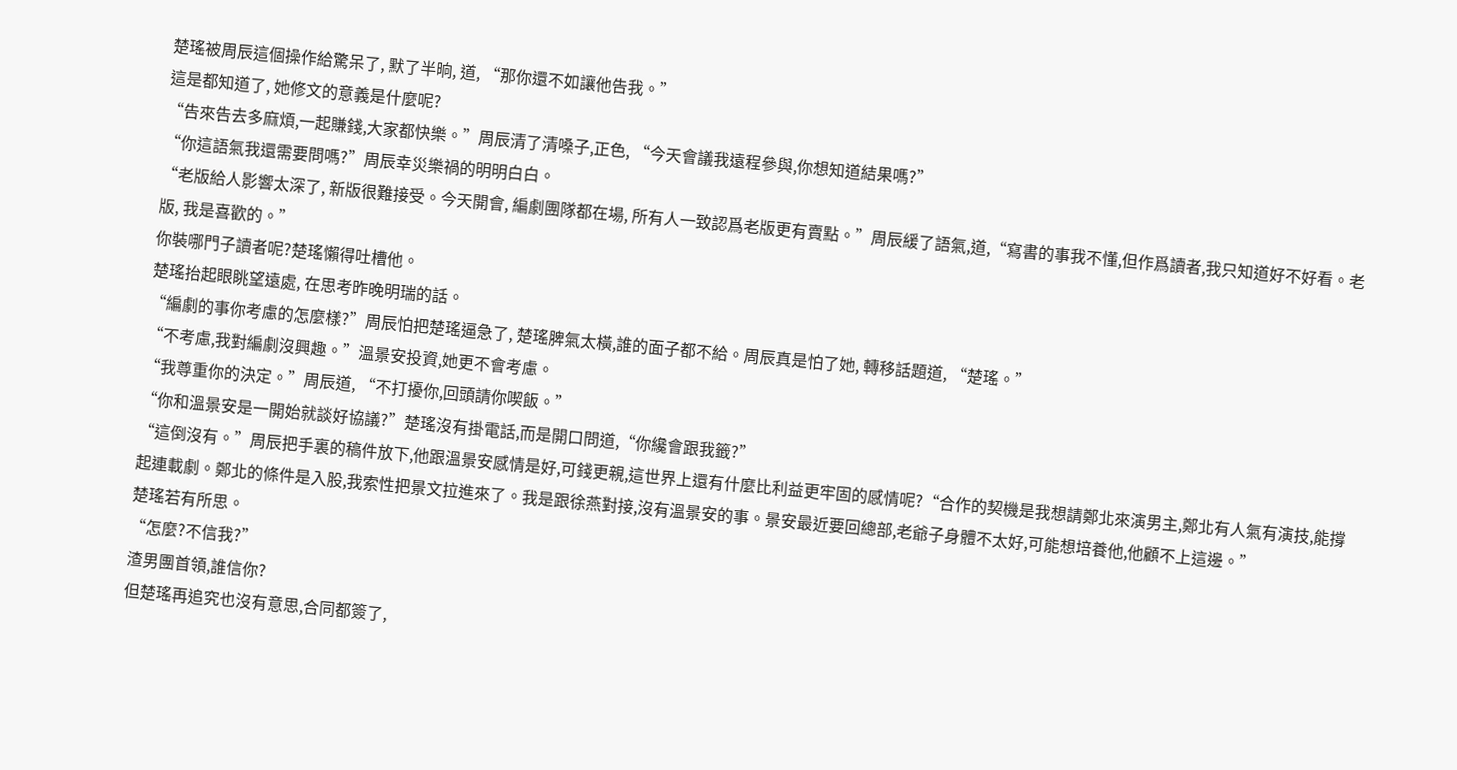楚瑤被周辰這個操作給驚呆了, 默了半晌, 道, “那你還不如讓他告我。”
這是都知道了, 她修文的意義是什麼呢?
“告來告去多麻煩,一起賺錢,大家都快樂。”周辰清了清嗓子,正色, “今天會議我遠程參與,你想知道結果嗎?”
“你這語氣我還需要問嗎?”周辰幸災樂禍的明明白白。
“老版給人影響太深了, 新版很難接受。今天開會, 編劇團隊都在場, 所有人一致認爲老版更有賣點。”周辰緩了語氣,道,“寫書的事我不懂,但作爲讀者,我只知道好不好看。老版, 我是喜歡的。”
你裝哪門子讀者呢?楚瑤懶得吐槽他。
楚瑤抬起眼眺望遠處, 在思考昨晚明瑞的話。
“編劇的事你考慮的怎麼樣?”周辰怕把楚瑤逼急了, 楚瑤脾氣太橫,誰的面子都不給。周辰真是怕了她, 轉移話題道, “楚瑤。”
“不考慮,我對編劇沒興趣。”溫景安投資,她更不會考慮。
“我尊重你的決定。”周辰道, “不打擾你,回頭請你喫飯。”
“你和溫景安是一開始就談好協議?”楚瑤沒有掛電話,而是開口問道,“你纔會跟我籤?”
“這倒沒有。”周辰把手裏的稿件放下,他跟溫景安感情是好,可錢更親,這世界上還有什麼比利益更牢固的感情呢?“合作的契機是我想請鄭北來演男主,鄭北有人氣有演技,能撐起連載劇。鄭北的條件是入股,我索性把景文拉進來了。我是跟徐燕對接,沒有溫景安的事。景安最近要回總部,老爺子身體不太好,可能想培養他,他顧不上這邊。”
楚瑤若有所思。
“怎麼?不信我?”
渣男團首領,誰信你?
但楚瑤再追究也沒有意思,合同都簽了,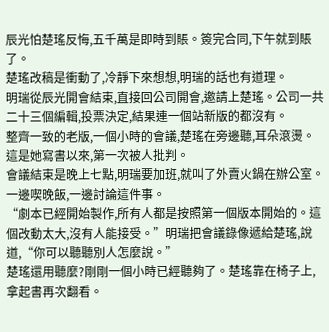辰光怕楚瑤反悔,五千萬是即時到賬。簽完合同,下午就到賬了。
楚瑤改稿是衝動了,冷靜下來想想,明瑞的話也有道理。
明瑞從辰光開會結束,直接回公司開會,邀請上楚瑤。公司一共二十三個編輯,投票決定,結果連一個站新版的都沒有。
整齊一致的老版,一個小時的會議,楚瑤在旁邊聽,耳朵滾燙。這是她寫書以來,第一次被人批判。
會議結束是晚上七點,明瑞要加班,就叫了外賣火鍋在辦公室。一邊喫晚飯,一邊討論這件事。
“劇本已經開始製作,所有人都是按照第一個版本開始的。這個改動太大,沒有人能接受。”明瑞把會議錄像遞給楚瑤,說道,“你可以聽聽別人怎麼說。”
楚瑤還用聽麼?剛剛一個小時已經聽夠了。楚瑤靠在椅子上,拿起書再次翻看。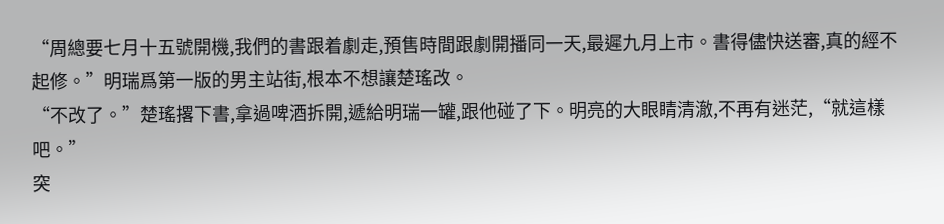“周總要七月十五號開機,我們的書跟着劇走,預售時間跟劇開播同一天,最遲九月上市。書得儘快送審,真的經不起修。”明瑞爲第一版的男主站街,根本不想讓楚瑤改。
“不改了。”楚瑤撂下書,拿過啤酒拆開,遞給明瑞一罐,跟他碰了下。明亮的大眼睛清澈,不再有迷茫,“就這樣吧。”
突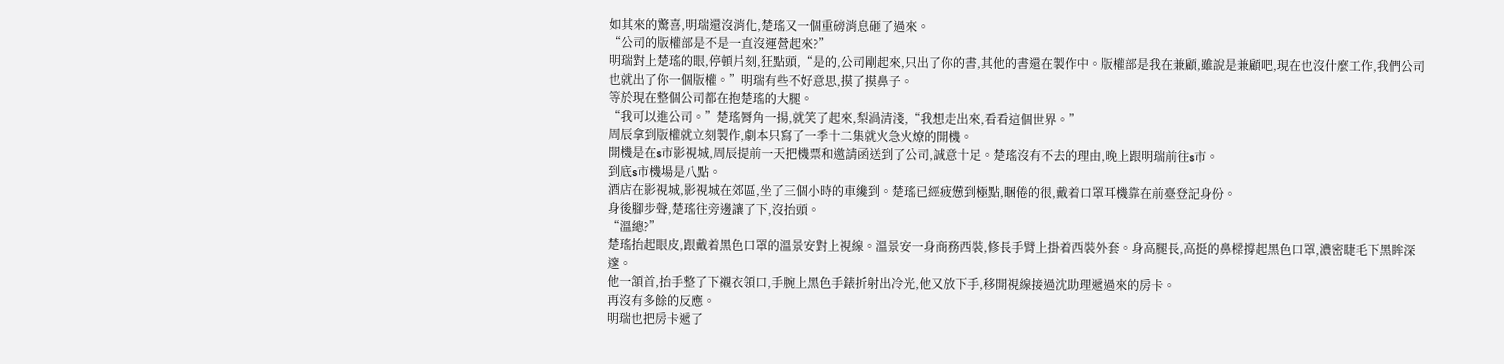如其來的驚喜,明瑞還沒消化,楚瑤又一個重磅消息砸了過來。
“公司的版權部是不是一直沒運營起來?”
明瑞對上楚瑤的眼,停頓片刻,狂點頭,“是的,公司剛起來,只出了你的書,其他的書還在製作中。版權部是我在兼顧,雖說是兼顧吧,現在也沒什麼工作,我們公司也就出了你一個版權。”明瑞有些不好意思,摸了摸鼻子。
等於現在整個公司都在抱楚瑤的大腿。
“我可以進公司。”楚瑤脣角一揚,就笑了起來,梨渦清淺,“我想走出來,看看這個世界。”
周辰拿到版權就立刻製作,劇本只寫了一季十二集就火急火燎的開機。
開機是在s市影視城,周辰提前一天把機票和邀請函送到了公司,誠意十足。楚瑤沒有不去的理由,晚上跟明瑞前往s市。
到底s市機場是八點。
酒店在影視城,影視城在郊區,坐了三個小時的車纔到。楚瑤已經疲憊到極點,睏倦的很,戴着口罩耳機靠在前臺登記身份。
身後腳步聲,楚瑤往旁邊讓了下,沒抬頭。
“溫總?”
楚瑤抬起眼皮,跟戴着黑色口罩的溫景安對上視線。溫景安一身商務西裝,修長手臂上掛着西裝外套。身高腿長,高挺的鼻樑撐起黑色口罩,濃密睫毛下黑眸深邃。
他一頷首,抬手整了下襯衣領口,手腕上黑色手錶折射出冷光,他又放下手,移開視線接過沈助理遞過來的房卡。
再沒有多餘的反應。
明瑞也把房卡遞了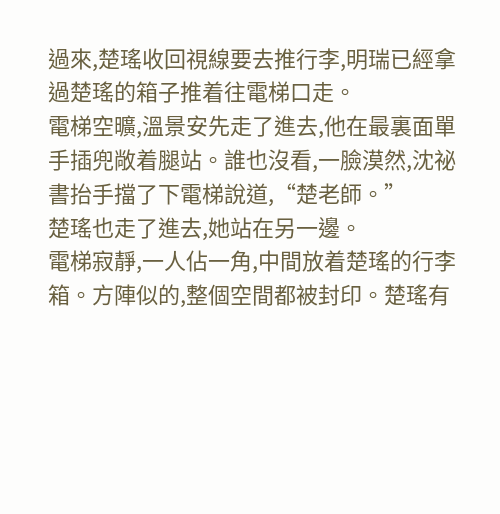過來,楚瑤收回視線要去推行李,明瑞已經拿過楚瑤的箱子推着往電梯口走。
電梯空曠,溫景安先走了進去,他在最裏面單手插兜敞着腿站。誰也沒看,一臉漠然,沈祕書抬手擋了下電梯說道,“楚老師。”
楚瑤也走了進去,她站在另一邊。
電梯寂靜,一人佔一角,中間放着楚瑤的行李箱。方陣似的,整個空間都被封印。楚瑤有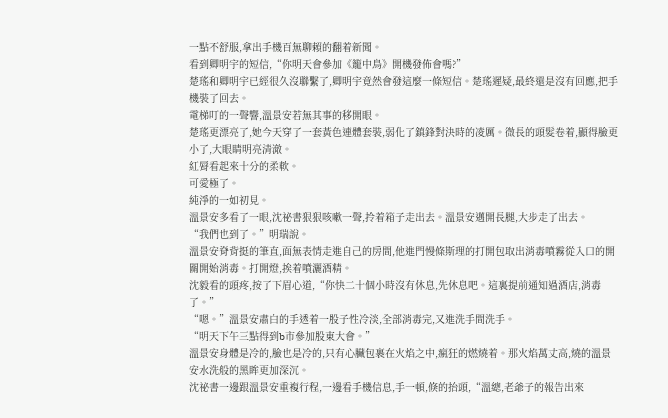一點不舒服,拿出手機百無聊賴的翻着新聞。
看到卿明宇的短信,“你明天會參加《籠中鳥》開機發佈會嗎?”
楚瑤和卿明宇已經很久沒聯繫了,卿明宇竟然會發這麼一條短信。楚瑤遲疑,最終還是沒有回應,把手機裝了回去。
電梯叮的一聲響,溫景安若無其事的移開眼。
楚瑤更漂亮了,她今天穿了一套黃色連體套裝,弱化了鎮鋒對決時的凌厲。微長的頭髮卷着,顯得臉更小了,大眼睛明亮清澈。
紅脣看起來十分的柔軟。
可愛極了。
純淨的一如初見。
溫景安多看了一眼,沈祕書狠狠咳嗽一聲,拎着箱子走出去。溫景安邁開長腿,大步走了出去。
“我們也到了。”明瑞說。
溫景安脊背挺的筆直,面無表情走進自己的房間,他進門慢條斯理的打開包取出消毒噴霧從入口的開關開始消毒。打開燈,挨着噴灑酒精。
沈毅看的頭疼,按了下眉心道,“你快二十個小時沒有休息,先休息吧。這裏提前通知過酒店,消毒了。”
“嗯。”溫景安肅白的手透着一股子性冷淡,全部消毒完,又進洗手間洗手。
“明天下午三點得到b市參加股東大會。”
溫景安身體是冷的,臉也是冷的,只有心臟包裹在火焰之中,瘋狂的燃燒着。那火焰萬丈高,燒的溫景安水洗般的黑眸更加深沉。
沈祕書一邊跟溫景安重複行程,一邊看手機信息,手一頓,倏的抬頭,“溫總,老爺子的報告出來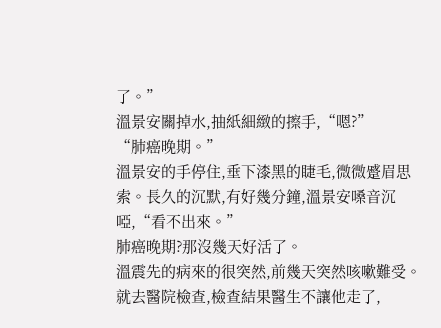了。”
溫景安關掉水,抽紙細緻的擦手,“嗯?”
“肺癌晚期。”
溫景安的手停住,垂下漆黑的睫毛,微微蹙眉思索。長久的沉默,有好幾分鐘,溫景安嗓音沉啞,“看不出來。”
肺癌晚期?那沒幾天好活了。
溫震先的病來的很突然,前幾天突然咳嗽難受。就去醫院檢查,檢查結果醫生不讓他走了,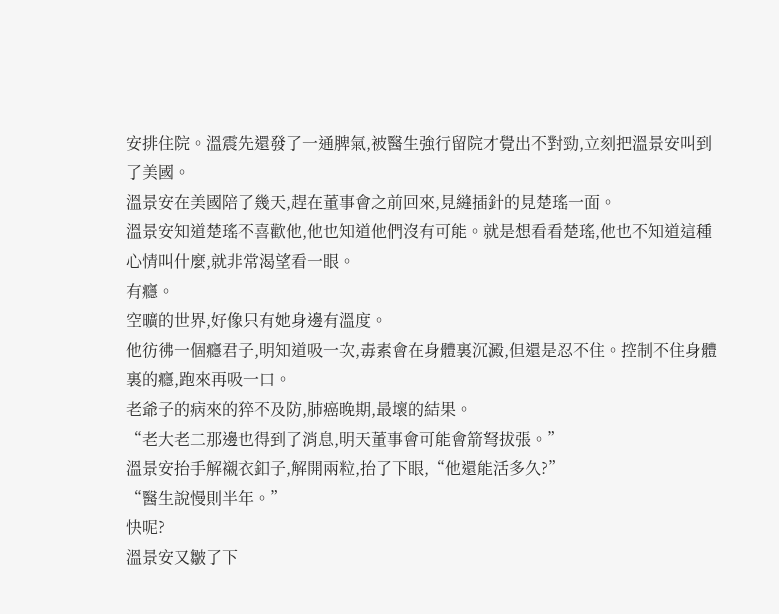安排住院。溫震先還發了一通脾氣,被醫生強行留院才覺出不對勁,立刻把溫景安叫到了美國。
溫景安在美國陪了幾天,趕在董事會之前回來,見縫插針的見楚瑤一面。
溫景安知道楚瑤不喜歡他,他也知道他們沒有可能。就是想看看楚瑤,他也不知道這種心情叫什麼,就非常渴望看一眼。
有癮。
空曠的世界,好像只有她身邊有溫度。
他彷彿一個癮君子,明知道吸一次,毒素會在身體裏沉澱,但還是忍不住。控制不住身體裏的癮,跑來再吸一口。
老爺子的病來的猝不及防,肺癌晚期,最壞的結果。
“老大老二那邊也得到了消息,明天董事會可能會箭弩拔張。”
溫景安抬手解襯衣釦子,解開兩粒,抬了下眼,“他還能活多久?”
“醫生說慢則半年。”
快呢?
溫景安又皺了下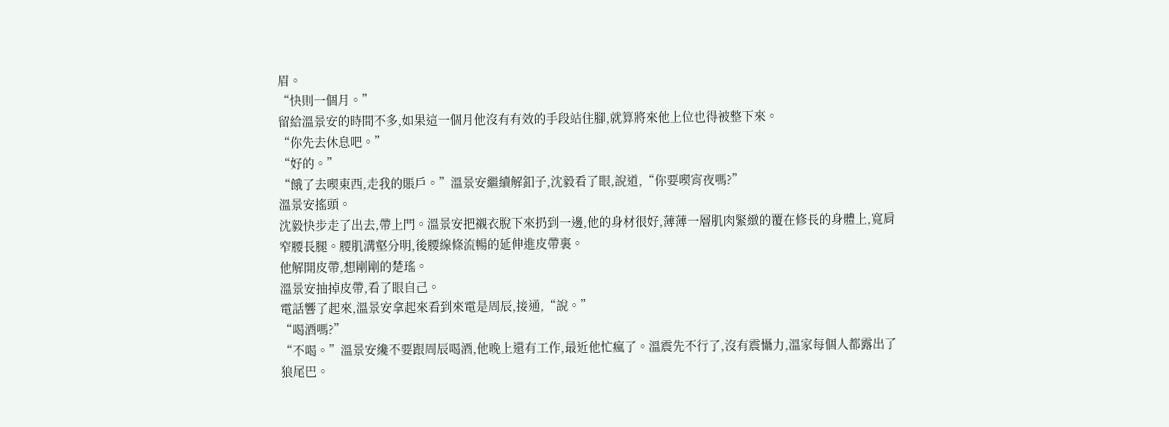眉。
“快則一個月。”
留給溫景安的時間不多,如果這一個月他沒有有效的手段站住腳,就算將來他上位也得被整下來。
“你先去休息吧。”
“好的。”
“餓了去喫東西,走我的賬戶。”溫景安繼續解釦子,沈毅看了眼,說道,“你要喫宵夜嗎?”
溫景安搖頭。
沈毅快步走了出去,帶上門。溫景安把襯衣脫下來扔到一邊,他的身材很好,薄薄一層肌肉緊緻的覆在修長的身體上,寬肩窄腰長腿。腰肌溝壑分明,後腰線條流暢的延伸進皮帶裏。
他解開皮帶,想剛剛的楚瑤。
溫景安抽掉皮帶,看了眼自己。
電話響了起來,溫景安拿起來看到來電是周辰,接通,“說。”
“喝酒嗎?”
“不喝。”溫景安纔不要跟周辰喝酒,他晚上還有工作,最近他忙瘋了。溫震先不行了,沒有震懾力,溫家每個人都露出了狼尾巴。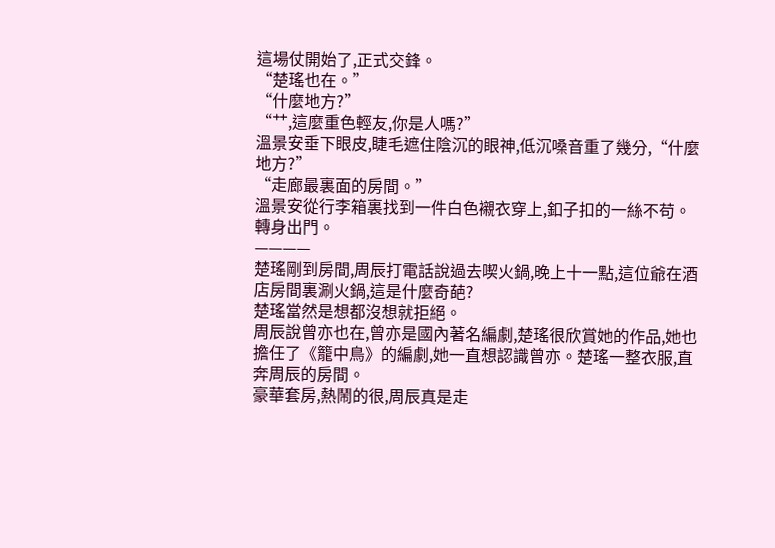這場仗開始了,正式交鋒。
“楚瑤也在。”
“什麼地方?”
“艹,這麼重色輕友,你是人嗎?”
溫景安垂下眼皮,睫毛遮住陰沉的眼神,低沉嗓音重了幾分,“什麼地方?”
“走廊最裏面的房間。”
溫景安從行李箱裏找到一件白色襯衣穿上,釦子扣的一絲不苟。
轉身出門。
————
楚瑤剛到房間,周辰打電話說過去喫火鍋,晚上十一點,這位爺在酒店房間裏涮火鍋,這是什麼奇葩?
楚瑤當然是想都沒想就拒絕。
周辰說曾亦也在,曾亦是國內著名編劇,楚瑤很欣賞她的作品,她也擔任了《籠中鳥》的編劇,她一直想認識曾亦。楚瑤一整衣服,直奔周辰的房間。
豪華套房,熱鬧的很,周辰真是走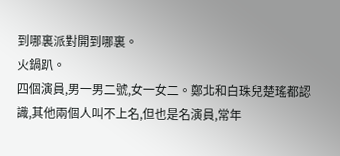到哪裏派對開到哪裏。
火鍋趴。
四個演員,男一男二號,女一女二。鄭北和白珠兒楚瑤都認識,其他兩個人叫不上名,但也是名演員,常年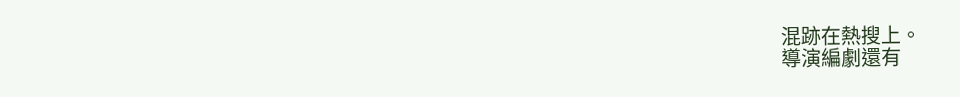混跡在熱搜上。
導演編劇還有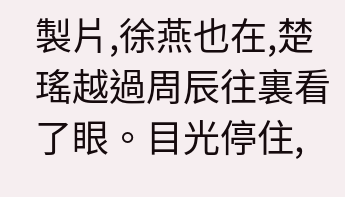製片,徐燕也在,楚瑤越過周辰往裏看了眼。目光停住,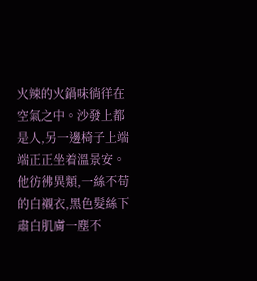火辣的火鍋味徜徉在空氣之中。沙發上都是人,另一邊椅子上端端正正坐着溫景安。他彷彿異類,一絲不苟的白襯衣,黑色髮絲下肅白肌膚一塵不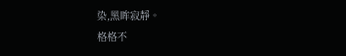染,黑眸寂靜。
格格不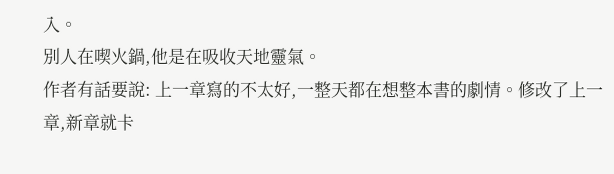入。
別人在喫火鍋,他是在吸收天地靈氣。
作者有話要說: 上一章寫的不太好,一整天都在想整本書的劇情。修改了上一章,新章就卡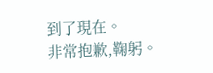到了現在。
非常抱歉,鞠躬。